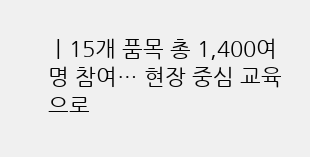ㅣ15개 품목 총 1,400여 명 참여… 현장 중심 교육으로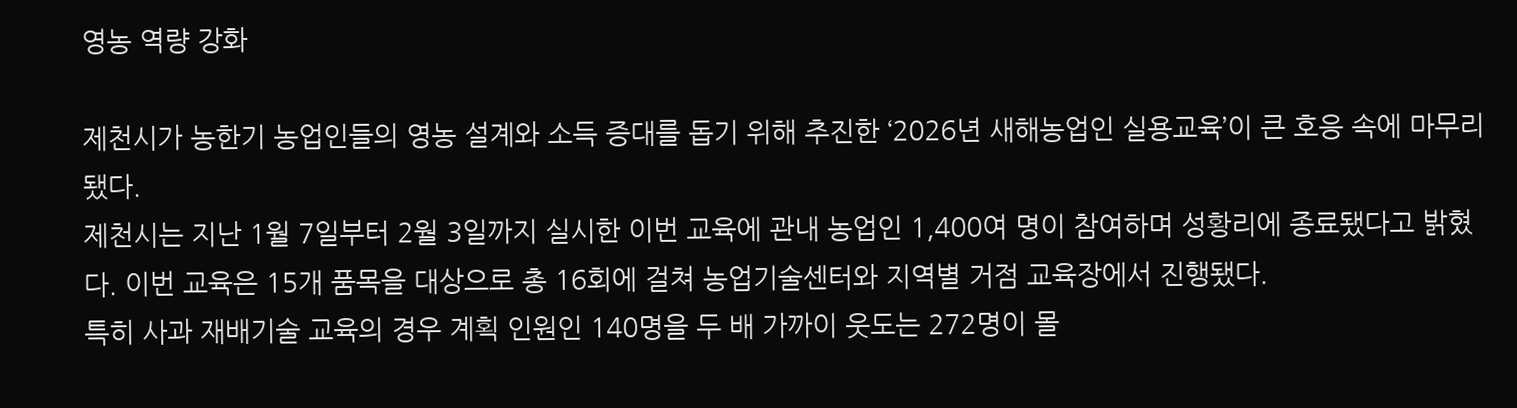영농 역량 강화

제천시가 농한기 농업인들의 영농 설계와 소득 증대를 돕기 위해 추진한 ‘2026년 새해농업인 실용교육’이 큰 호응 속에 마무리됐다.
제천시는 지난 1월 7일부터 2월 3일까지 실시한 이번 교육에 관내 농업인 1,400여 명이 참여하며 성황리에 종료됐다고 밝혔다. 이번 교육은 15개 품목을 대상으로 총 16회에 걸쳐 농업기술센터와 지역별 거점 교육장에서 진행됐다.
특히 사과 재배기술 교육의 경우 계획 인원인 140명을 두 배 가까이 웃도는 272명이 몰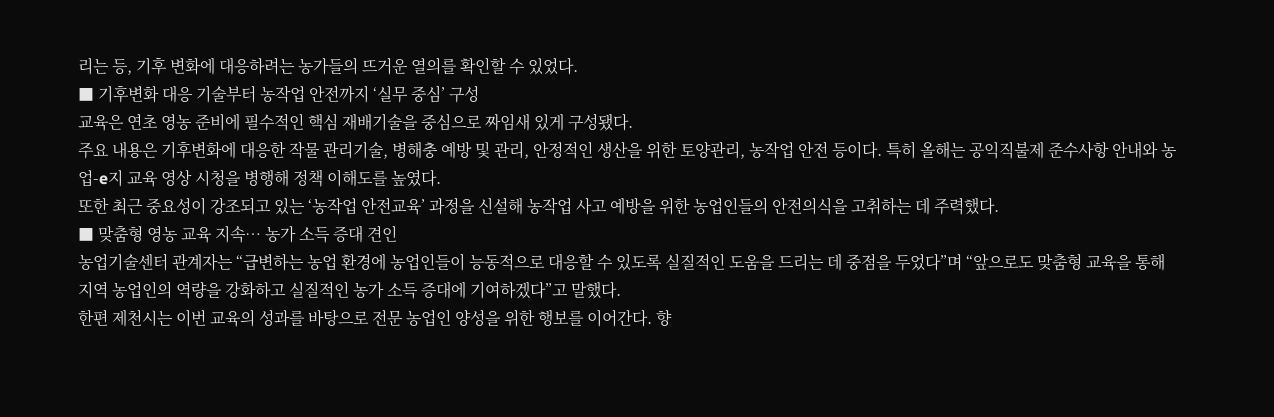리는 등, 기후 변화에 대응하려는 농가들의 뜨거운 열의를 확인할 수 있었다.
■ 기후변화 대응 기술부터 농작업 안전까지 ‘실무 중심’ 구성
교육은 연초 영농 준비에 필수적인 핵심 재배기술을 중심으로 짜임새 있게 구성됐다.
주요 내용은 기후변화에 대응한 작물 관리기술, 병해충 예방 및 관리, 안정적인 생산을 위한 토양관리, 농작업 안전 등이다. 특히 올해는 공익직불제 준수사항 안내와 농업-e지 교육 영상 시청을 병행해 정책 이해도를 높였다.
또한 최근 중요성이 강조되고 있는 ‘농작업 안전교육’ 과정을 신설해 농작업 사고 예방을 위한 농업인들의 안전의식을 고취하는 데 주력했다.
■ 맞춤형 영농 교육 지속… 농가 소득 증대 견인
농업기술센터 관계자는 “급변하는 농업 환경에 농업인들이 능동적으로 대응할 수 있도록 실질적인 도움을 드리는 데 중점을 두었다”며 “앞으로도 맞춤형 교육을 통해 지역 농업인의 역량을 강화하고 실질적인 농가 소득 증대에 기여하겠다”고 말했다.
한편 제천시는 이번 교육의 성과를 바탕으로 전문 농업인 양성을 위한 행보를 이어간다. 향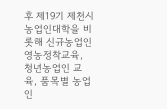후 제19기 제천시농업인대학을 비롯해 신규농업인 영농정착교육, 청년농업인 교육, 품목별 농업인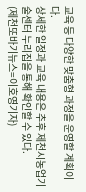교육 등 다양한 맞춤형 과정을 운영할 계획이다.
상세한 일정과 교육 내용은 추후 제천시농업기술센터 누리집을 통해 확인할 수 있다.
(제천또바기뉴스=이호영기자)